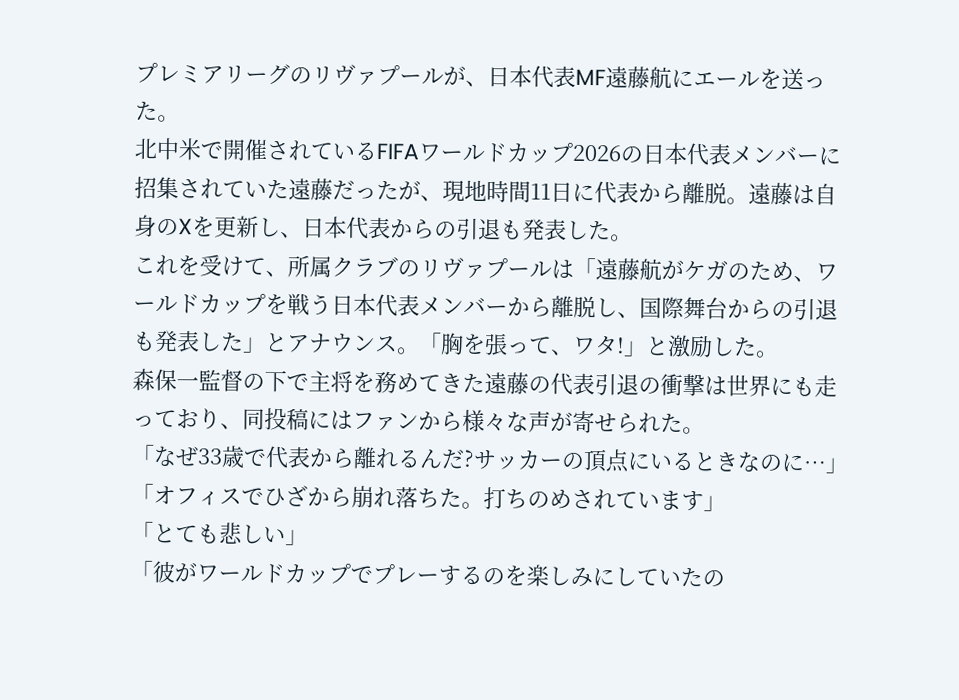プレミアリーグのリヴァプールが、日本代表MF遠藤航にエールを送った。
北中米で開催されているFIFAワールドカップ2026の日本代表メンバーに招集されていた遠藤だったが、現地時間11日に代表から離脱。遠藤は自身のXを更新し、日本代表からの引退も発表した。
これを受けて、所属クラブのリヴァプールは「遠藤航がケガのため、ワールドカップを戦う日本代表メンバーから離脱し、国際舞台からの引退も発表した」とアナウンス。「胸を張って、ワタ!」と激励した。
森保一監督の下で主将を務めてきた遠藤の代表引退の衝撃は世界にも走っており、同投稿にはファンから様々な声が寄せられた。
「なぜ33歳で代表から離れるんだ?サッカーの頂点にいるときなのに…」
「オフィスでひざから崩れ落ちた。打ちのめされています」
「とても悲しい」
「彼がワールドカップでプレーするのを楽しみにしていたの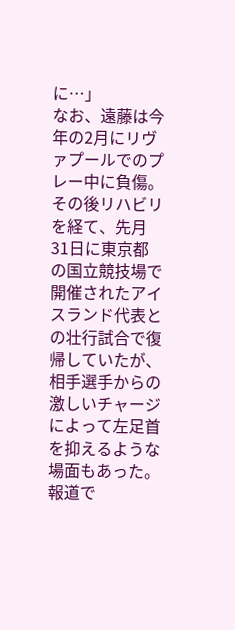に…」
なお、遠藤は今年の2月にリヴァプールでのプレー中に負傷。その後リハビリを経て、先月31日に東京都の国立競技場で開催されたアイスランド代表との壮行試合で復帰していたが、相手選手からの激しいチャージによって左足首を抑えるような場面もあった。
報道で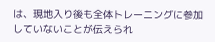は、現地入り後も全体トレーニングに参加していないことが伝えられ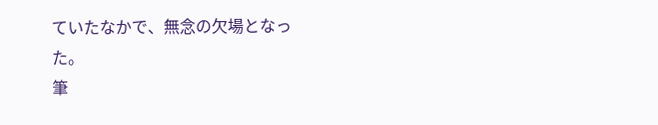ていたなかで、無念の欠場となった。
筆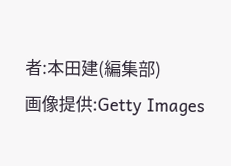者:本田建(編集部)
画像提供:Getty Images